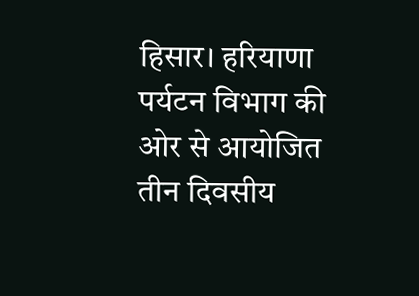हिसार। हरियाणा पर्यटन विभाग की ओर से आयोजित तीन दिवसीय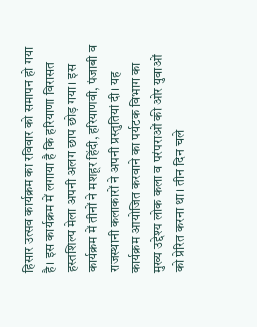हिसार उत्सव कार्यक्रम का रविवार को समापन हो गया है। इस कार्यक्रम में लगाया है कि हरियाणा विरासत हस्तशिल्प मेला अपनी अलग छाप छोड़ गया। इस कार्यक्रम में तीनों ने मशहूर हिंदी, हरियाणवी, पंजाबी व राजस्थानी कलाकारों ने अपनी प्रस्तुतियां दी। यह कार्यक्रम आयोजित करवाने का पर्यटक विभाग का मुख्य उद्देश्य लोक कला व परंपराओं की ओर युवाओं को प्रेरित करना था। तीन दिन चले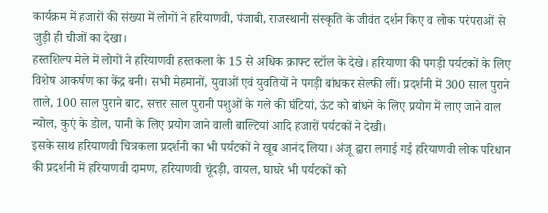कार्यक्रम में हजारों की संख्या में लोगों ने हरियाणवी, पंजाबी, राजस्थानी संस्कृति के जीवंत दर्शन किए व लोक परंपराओं से जुड़ी ही चीजों का देखा।
हस्तशिल्प मेले में लोगों ने हरियाणवी हस्तकला के 15 से अधिक क्राफ्ट स्टॉल के देखे। हरियाणा की पगड़ी पर्यटकों के लिए विशेष आकर्षण का केंद्र बनी। सभी मेहमानों, युवाओं एवं युवतियों ने पगड़ी बांधकर सेल्फी लीं। प्रदर्शनी में 300 साल पुराने ताले, 100 साल पुराने बाट, सत्तर साल पुरानी पशुओं के गले की घंटियां, ऊंट को बांधने के लिए प्रयोग में लाए जाने वाल न्योल, कुएं के डोल, पानी के लिए प्रयोग जाने वाली बाल्टियां आदि हजारों पर्यटकों ने देखी।
इसके साथ हरियाणवी चित्रकला प्रदर्शनी का भी पर्यटकों ने खूब आनंद लिया। अंजू द्वारा लगाई गई हरियाणवी लोक परिधान की प्रदर्शनी में हरियाणवी दामण, हरियाणवी चूंदड़ी, वायल, घाघरे भी पर्यटकों को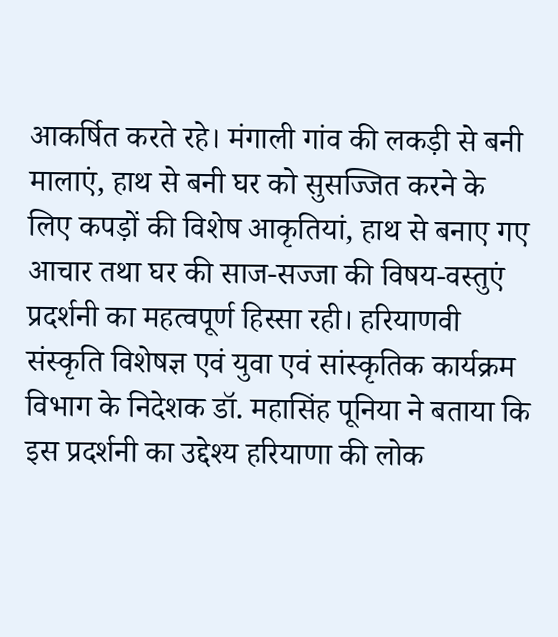आकर्षित करते रहे। मंगाली गांव की लकड़ी से बनी मालाएं, हाथ से बनी घर को सुसज्जित करने के लिए कपड़ों की विशेष आकृतियां, हाथ से बनाए गए आचार तथा घर की साज-सज्जा की विषय-वस्तुएं प्रदर्शनी का महत्वपूर्ण हिस्सा रही। हरियाणवी संस्कृति विशेषज्ञ एवं युवा एवं सांस्कृतिक कार्यक्रम विभाग के निदेशक डॉ. महासिंह पूनिया ने बताया कि इस प्रदर्शनी का उद्देश्य हरियाणा की लोक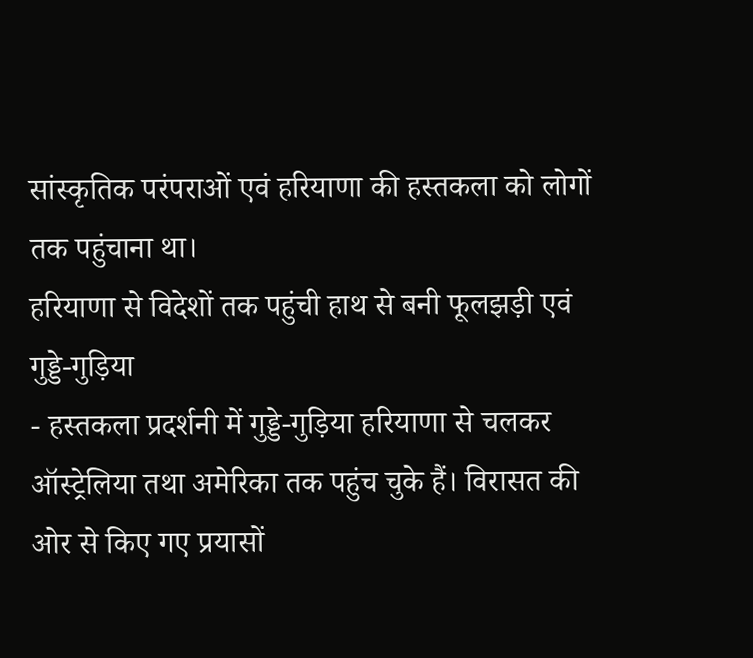सांस्कृतिक परंपराओं एवं हरियाणा की हस्तकला को लोगों तक पहुंचाना था।
हरियाणा से विदेशों तक पहुंची हाथ से बनी फूलझड़ी एवं गुड्डे-गुड़िया
- हस्तकला प्रदर्शनी में गुड्डे-गुड़िया हरियाणा से चलकर ऑस्ट्रेलिया तथा अमेरिका तक पहुंच चुके हैं। विरासत की ओर से किए गए प्रयासों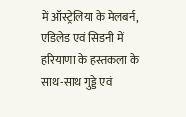में ऑस्ट्रेलिया के मेलबर्न, एडिलेड एवं सिडनी में हरियाणा के हस्तकला के साथ-साथ गुड्डे एवं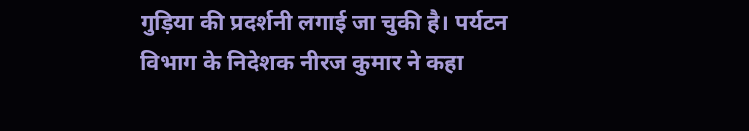गुड़िया की प्रदर्शनी लगाई जा चुकी है। पर्यटन विभाग के निदेशक नीरज कुमार ने कहा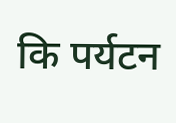कि पर्यटन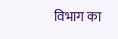विभाग का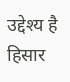उद्देश्य है हिसार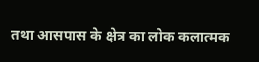तथा आसपास के क्षेत्र का लोक कलात्मक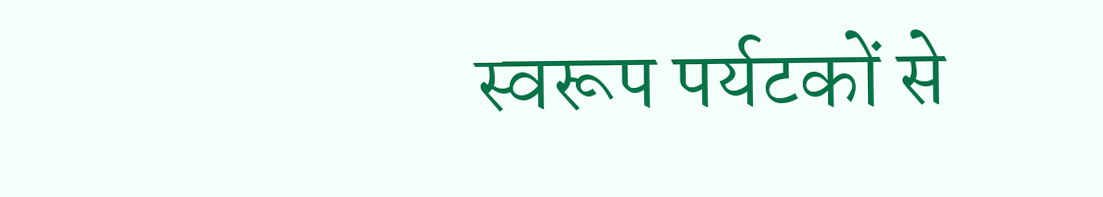स्वरूप पर्यटकों से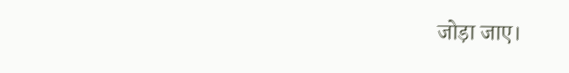जोड़ा जाए।